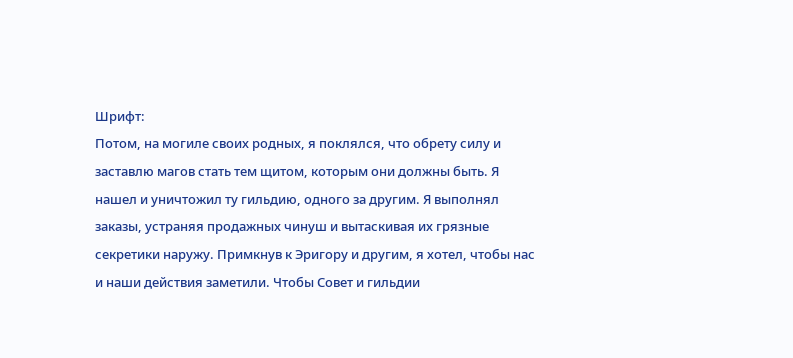Шрифт:
Потом, на могиле своих родных, я поклялся, что обрету силу и заставлю магов стать тем щитом, которым они должны быть. Я нашел и уничтожил ту гильдию, одного за другим. Я выполнял заказы, устраняя продажных чинуш и вытаскивая их грязные секретики наружу. Примкнув к Эригору и другим, я хотел, чтобы нас и наши действия заметили. Чтобы Совет и гильдии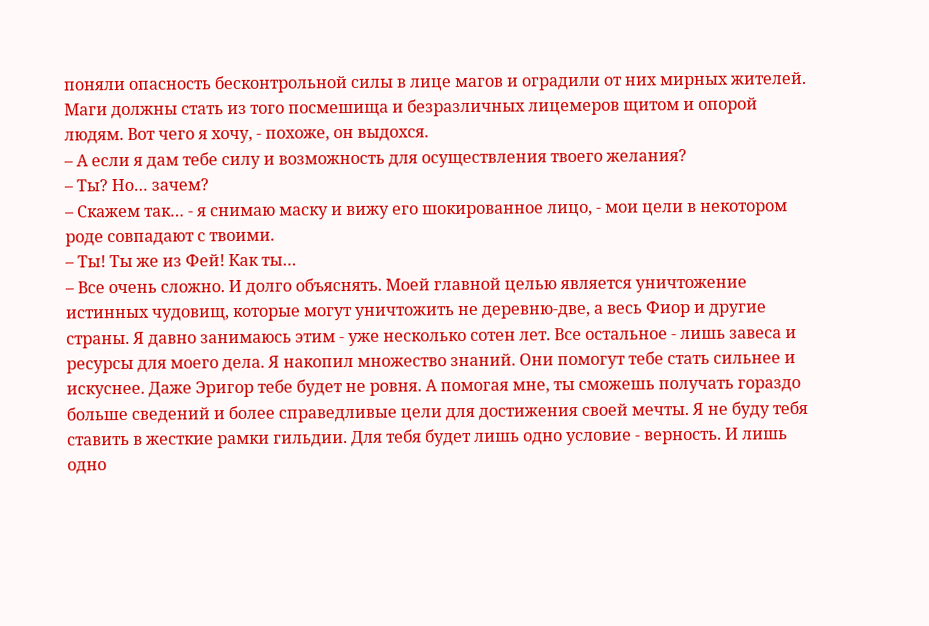поняли опасность бесконтрольной силы в лице магов и оградили от них мирных жителей. Маги должны стать из того посмешища и безразличных лицемеров щитом и опорой людям. Вот чего я хочу, - похоже, он выдохся.
– А если я дам тебе силу и возможность для осуществления твоего желания?
– Ты? Но… зачем?
– Скажем так… - я снимаю маску и вижу его шокированное лицо, - мои цели в некотором роде совпадают с твоими.
– Ты! Ты же из Фей! Как ты…
– Все очень сложно. И долго объяснять. Моей главной целью является уничтожение истинных чудовищ, которые могут уничтожить не деревню-две, а весь Фиор и другие страны. Я давно занимаюсь этим - уже несколько сотен лет. Все остальное - лишь завеса и ресурсы для моего дела. Я накопил множество знаний. Они помогут тебе стать сильнее и искуснее. Даже Эригор тебе будет не ровня. А помогая мне, ты сможешь получать гораздо больше сведений и более справедливые цели для достижения своей мечты. Я не буду тебя ставить в жесткие рамки гильдии. Для тебя будет лишь одно условие - верность. И лишь одно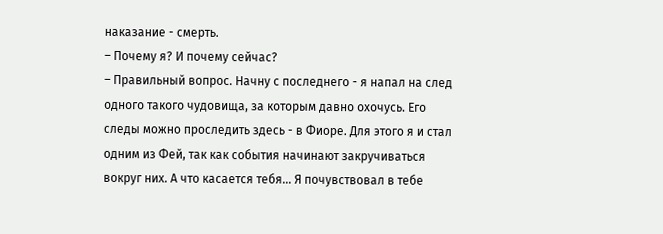наказание - смерть.
– Почему я? И почему сейчас?
– Правильный вопрос. Начну с последнего - я напал на след одного такого чудовища, за которым давно охочусь. Его следы можно проследить здесь - в Фиоре. Для этого я и стал одним из Фей, так как события начинают закручиваться вокруг них. А что касается тебя… Я почувствовал в тебе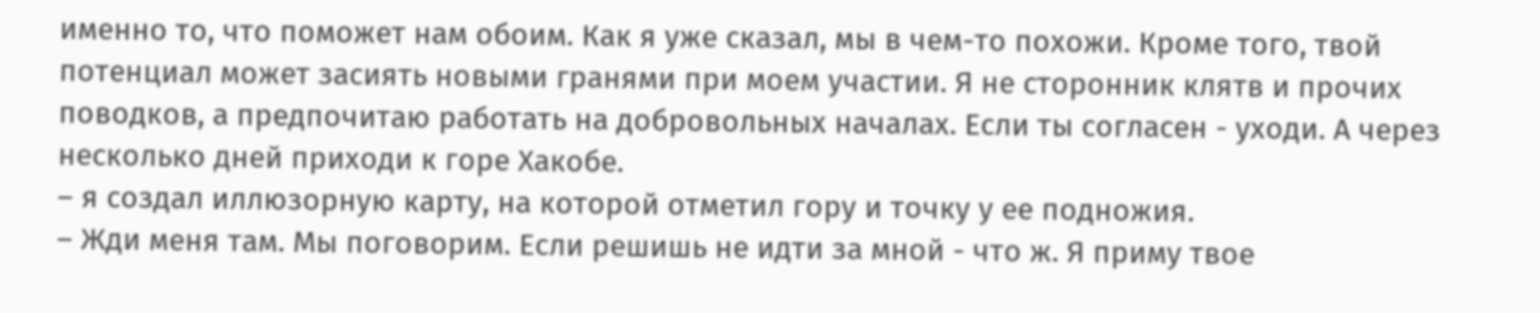именно то, что поможет нам обоим. Как я уже сказал, мы в чем-то похожи. Кроме того, твой потенциал может засиять новыми гранями при моем участии. Я не сторонник клятв и прочих поводков, а предпочитаю работать на добровольных началах. Если ты согласен - уходи. А через несколько дней приходи к горе Хакобе.
– я создал иллюзорную карту, на которой отметил гору и точку у ее подножия.
– Жди меня там. Мы поговорим. Если решишь не идти за мной - что ж. Я приму твое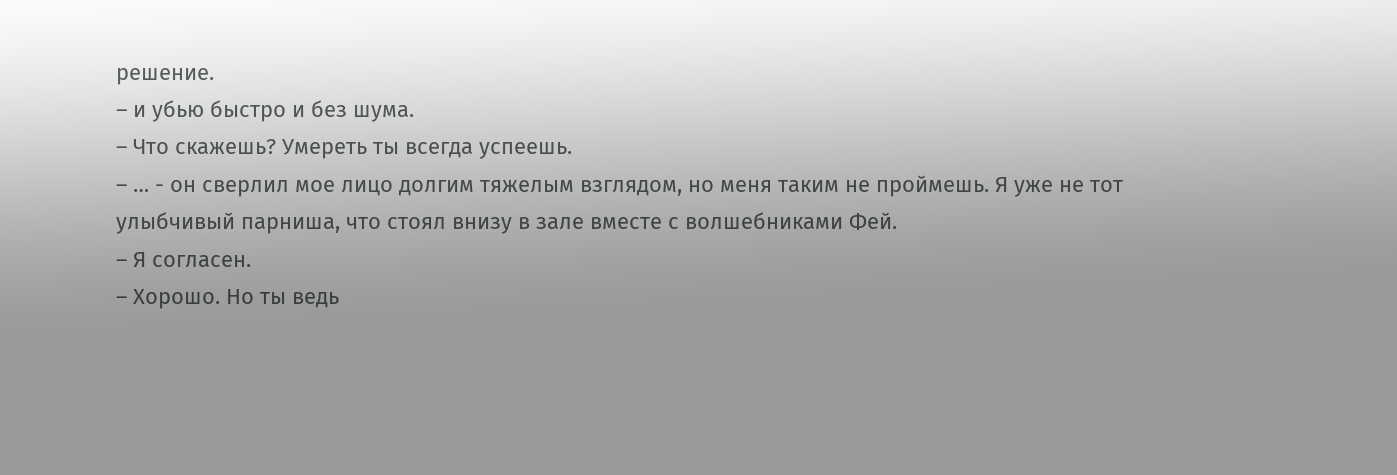решение.
– и убью быстро и без шума.
– Что скажешь? Умереть ты всегда успеешь.
– … - он сверлил мое лицо долгим тяжелым взглядом, но меня таким не проймешь. Я уже не тот улыбчивый парниша, что стоял внизу в зале вместе с волшебниками Фей.
– Я согласен.
– Хорошо. Но ты ведь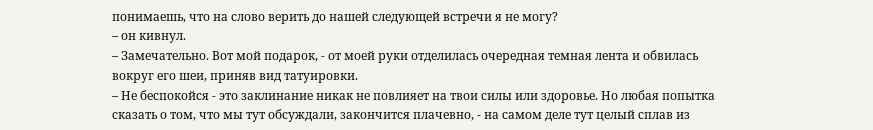понимаешь, что на слово верить до нашей следующей встречи я не могу?
– он кивнул.
– Замечательно. Вот мой подарок, - от моей руки отделилась очередная темная лента и обвилась вокруг его шеи, приняв вид татуировки.
– Не беспокойся - это заклинание никак не повлияет на твои силы или здоровье. Но любая попытка сказать о том, что мы тут обсуждали, закончится плачевно, - на самом деле тут целый сплав из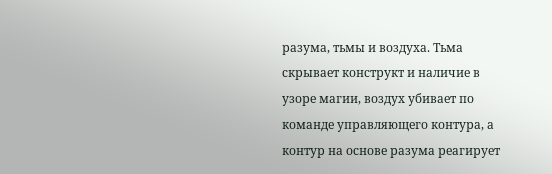разума, тьмы и воздуха. Тьма скрывает конструкт и наличие в узоре магии, воздух убивает по команде управляющего контура, а контур на основе разума реагирует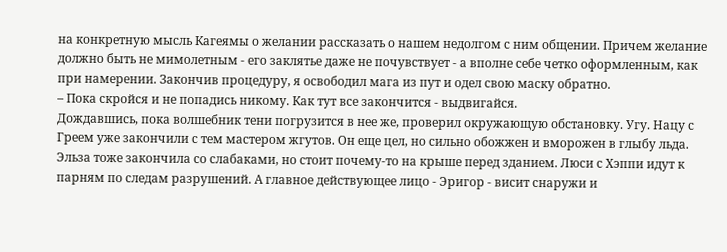на конкретную мысль Кагеямы о желании рассказать о нашем недолгом с ним общении. Причем желание должно быть не мимолетным - его заклятье даже не почувствует - а вполне себе четко оформленным, как при намерении. Закончив процедуру, я освободил мага из пут и одел свою маску обратно.
– Пока скройся и не попадись никому. Как тут все закончится - выдвигайся.
Дождавшись, пока волшебник тени погрузится в нее же, проверил окружающую обстановку. Угу. Нацу с Греем уже закончили с тем мастером жгутов. Он еще цел, но сильно обожжен и вморожен в глыбу льда. Эльза тоже закончила со слабаками, но стоит почему-то на крыше перед зданием. Люси с Хэппи идут к парням по следам разрушений. А главное действующее лицо - Эригор - висит снаружи и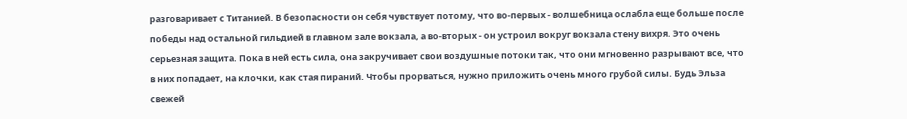разговаривает с Титанией. В безопасности он себя чувствует потому, что во-первых - волшебница ослабла еще больше после победы над остальной гильдией в главном зале вокзала, а во-вторых - он устроил вокруг вокзала стену вихря. Это очень серьезная защита. Пока в ней есть сила, она закручивает свои воздушные потоки так, что они мгновенно разрывают все, что в них попадает, на клочки, как стая пираний. Чтобы прорваться, нужно приложить очень много грубой силы. Будь Эльза свежей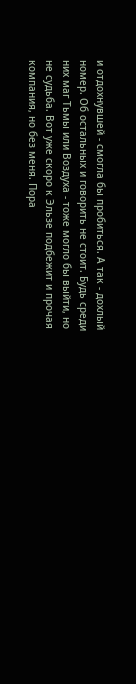и отдохнувшей - смогла бы пробиться. А так - дохлый номер. Об остальных и говорить не стоит. Будь среди них маг Тьмы или Воздуха - тоже могло бы выйти, но не судьба. Вот уже скоро к Эльзе подбежит и прочая компания, но без меня. Пора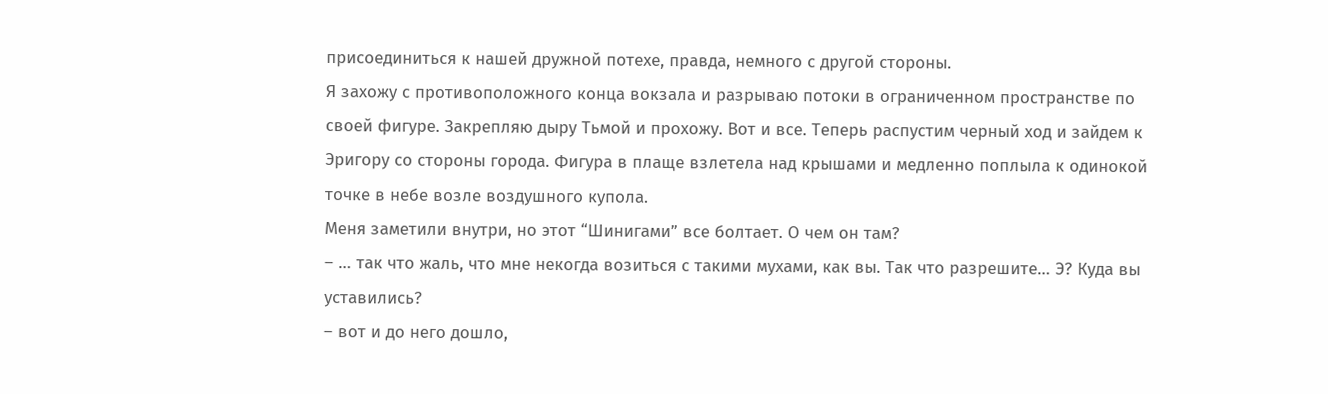присоединиться к нашей дружной потехе, правда, немного с другой стороны.
Я захожу с противоположного конца вокзала и разрываю потоки в ограниченном пространстве по своей фигуре. Закрепляю дыру Тьмой и прохожу. Вот и все. Теперь распустим черный ход и зайдем к Эригору со стороны города. Фигура в плаще взлетела над крышами и медленно поплыла к одинокой точке в небе возле воздушного купола.
Меня заметили внутри, но этот “Шинигами” все болтает. О чем он там?
– … так что жаль, что мне некогда возиться с такими мухами, как вы. Так что разрешите… Э? Куда вы уставились?
– вот и до него дошло,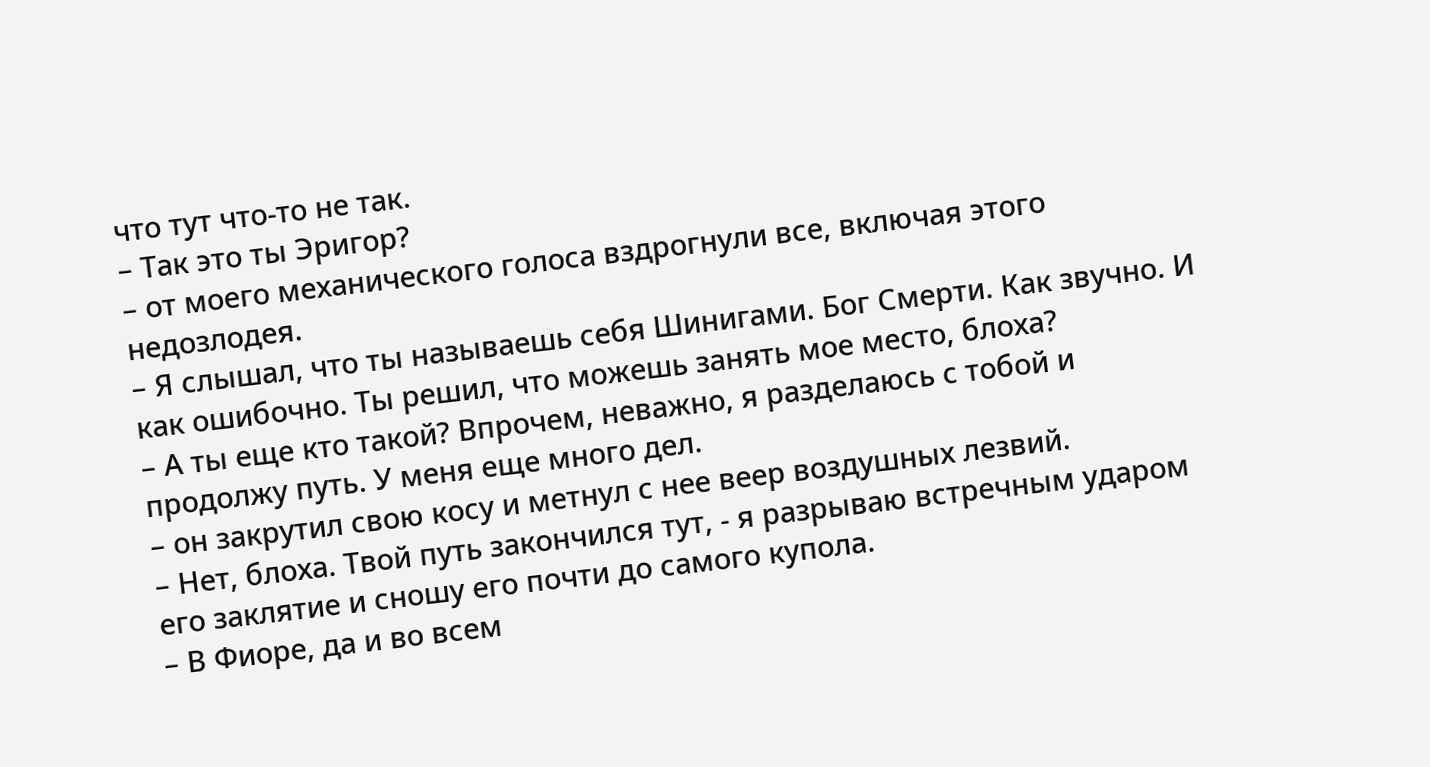что тут что-то не так.
– Так это ты Эригор?
– от моего механического голоса вздрогнули все, включая этого недозлодея.
– Я слышал, что ты называешь себя Шинигами. Бог Смерти. Как звучно. И как ошибочно. Ты решил, что можешь занять мое место, блоха?
– А ты еще кто такой? Впрочем, неважно, я разделаюсь с тобой и продолжу путь. У меня еще много дел.
– он закрутил свою косу и метнул с нее веер воздушных лезвий.
– Нет, блоха. Твой путь закончился тут, - я разрываю встречным ударом его заклятие и сношу его почти до самого купола.
– В Фиоре, да и во всем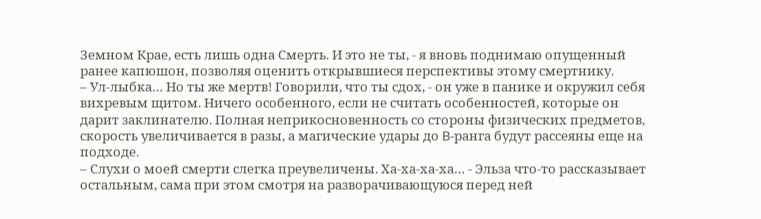Земном Крае, есть лишь одна Смерть. И это не ты, - я вновь поднимаю опущенный ранее капюшон, позволяя оценить открывшиеся перспективы этому смертнику.
– Ул-лыбка… Но ты же мертв! Говорили, что ты сдох, - он уже в панике и окружил себя вихревым щитом. Ничего особенного, если не считать особенностей, которые он дарит заклинателю. Полная неприкосновенность со стороны физических предметов, скорость увеличивается в разы, а магические удары до B-ранга будут рассеяны еще на подходе.
– Слухи о моей смерти слегка преувеличены. Ха-ха-ха-ха… - Эльза что-то рассказывает остальным, сама при этом смотря на разворачивающуюся перед ней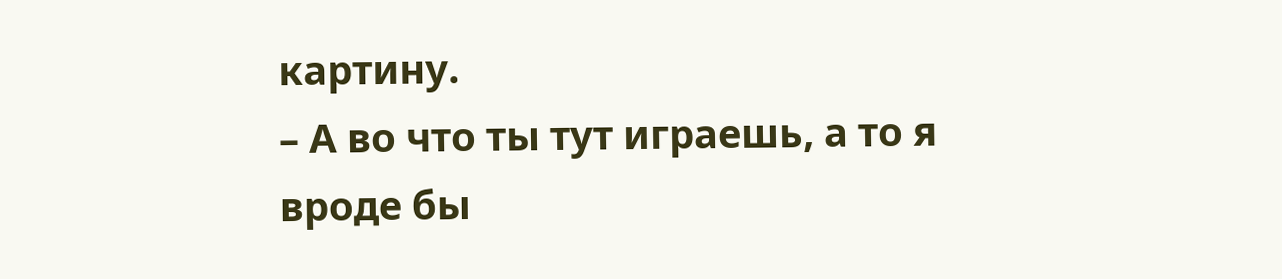картину.
– А во что ты тут играешь, а то я вроде бы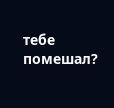тебе помешал?